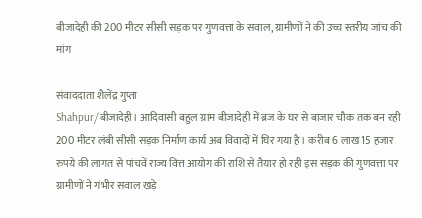बीजादेही की 200 मीटर सीसी सड़क पर गुणवत्ता के सवाल, ग्रामीणों ने की उच्च स्तरीय जांच की मांग

संवाददाता शैलेंद्र गुप्ता
Shahpur/बीजादेही। आदिवासी बहुल ग्राम बीजादेही में ब्रज के घर से बाजार चौक तक बन रही 200 मीटर लंबी सीसी सड़क निर्माण कार्य अब विवादों में घिर गया है। करीब 6 लाख 15 हजार रुपये की लागत से पांचवें राज्य वित्त आयोग की राशि से तैयार हो रही इस सड़क की गुणवत्ता पर ग्रामीणों ने गंभीर सवाल खड़े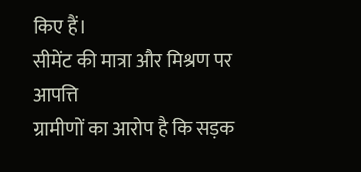किए हैं।
सीमेंट की मात्रा और मिश्रण पर आपत्ति
ग्रामीणों का आरोप है कि सड़क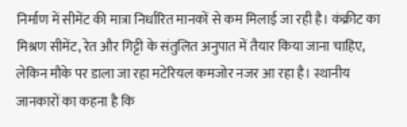निर्माण में सीमेंट की मात्रा निर्धारित मानकों से कम मिलाई जा रही है। कंक्रीट का मिश्रण सीमेंट, रेत और गिट्टी के संतुलित अनुपात में तैयार किया जाना चाहिए, लेकिन मौके पर डाला जा रहा मटेरियल कमजोर नजर आ रहा है। स्थानीय जानकारों का कहना है कि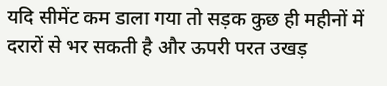यदि सीमेंट कम डाला गया तो सड़क कुछ ही महीनों में दरारों से भर सकती है और ऊपरी परत उखड़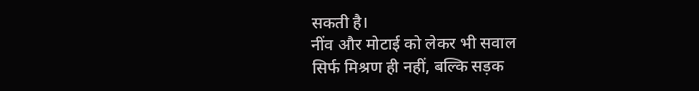सकती है।
नींव और मोटाई को लेकर भी सवाल
सिर्फ मिश्रण ही नहीं, बल्कि सड़क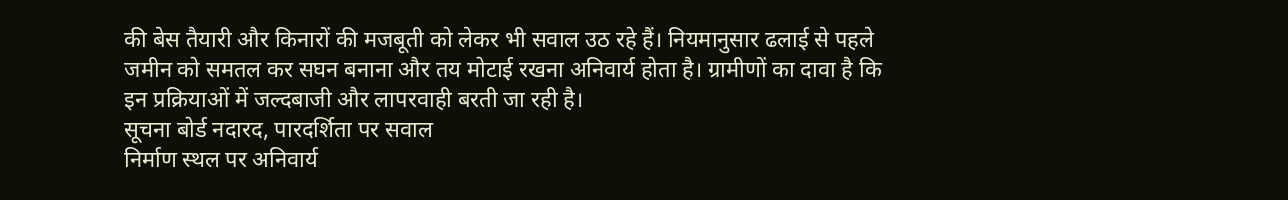की बेस तैयारी और किनारों की मजबूती को लेकर भी सवाल उठ रहे हैं। नियमानुसार ढलाई से पहले जमीन को समतल कर सघन बनाना और तय मोटाई रखना अनिवार्य होता है। ग्रामीणों का दावा है कि इन प्रक्रियाओं में जल्दबाजी और लापरवाही बरती जा रही है।
सूचना बोर्ड नदारद, पारदर्शिता पर सवाल
निर्माण स्थल पर अनिवार्य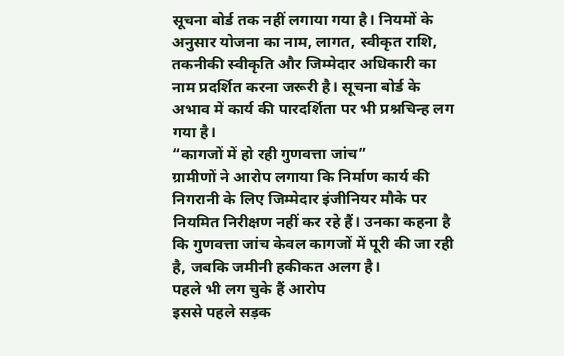सूचना बोर्ड तक नहीं लगाया गया है। नियमों के अनुसार योजना का नाम, लागत, स्वीकृत राशि, तकनीकी स्वीकृति और जिम्मेदार अधिकारी का नाम प्रदर्शित करना जरूरी है। सूचना बोर्ड के अभाव में कार्य की पारदर्शिता पर भी प्रश्नचिन्ह लग गया है।
“कागजों में हो रही गुणवत्ता जांच”
ग्रामीणों ने आरोप लगाया कि निर्माण कार्य की निगरानी के लिए जिम्मेदार इंजीनियर मौके पर नियमित निरीक्षण नहीं कर रहे हैं। उनका कहना है कि गुणवत्ता जांच केवल कागजों में पूरी की जा रही है, जबकि जमीनी हकीकत अलग है।
पहले भी लग चुके हैं आरोप
इससे पहले सड़क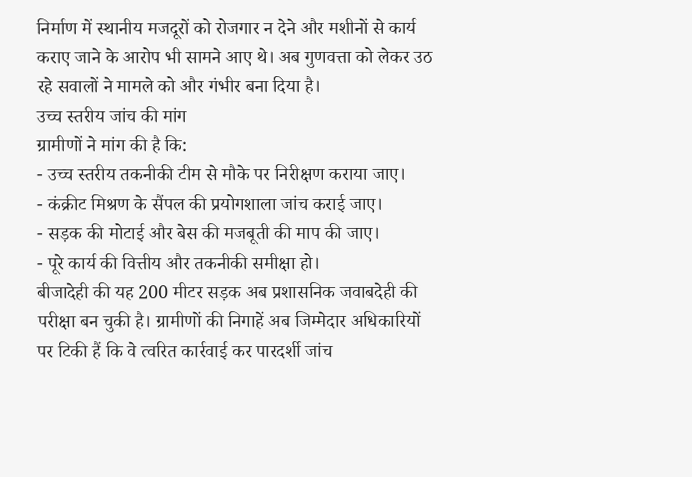निर्माण में स्थानीय मजदूरों को रोजगार न देने और मशीनों से कार्य कराए जाने के आरोप भी सामने आए थे। अब गुणवत्ता को लेकर उठ रहे सवालों ने मामले को और गंभीर बना दिया है।
उच्च स्तरीय जांच की मांग
ग्रामीणों ने मांग की है कि:
- उच्च स्तरीय तकनीकी टीम से मौके पर निरीक्षण कराया जाए।
- कंक्रीट मिश्रण के सैंपल की प्रयोगशाला जांच कराई जाए।
- सड़क की मोटाई और बेस की मजबूती की माप की जाए।
- पूरे कार्य की वित्तीय और तकनीकी समीक्षा हो।
बीजादेही की यह 200 मीटर सड़क अब प्रशासनिक जवाबदेही की परीक्षा बन चुकी है। ग्रामीणों की निगाहें अब जिम्मेदार अधिकारियों पर टिकी हैं कि वे त्वरित कार्रवाई कर पारदर्शी जांच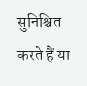सुनिश्चित करते हैं या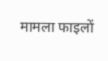मामला फाइलों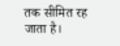तक सीमित रह जाता है।